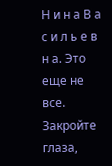Н и н а В а с и л ь е в н а. Это еще не все. Закройте глаза,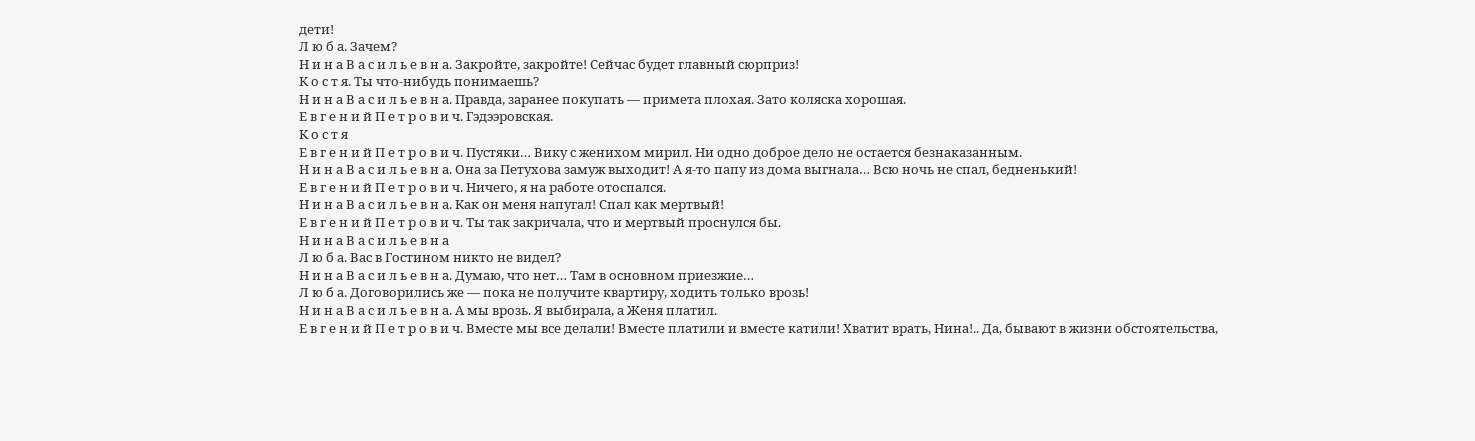дети!
Л ю б а. Зачем?
Н и н а В а с и л ь е в н а. Закройте, закройте! Сейчас будет главный сюрприз!
К о с т я. Ты что-нибудь понимаешь?
Н и н а В а с и л ь е в н а. Правда, заранее покупать — примета плохая. Зато коляска хорошая.
Е в г е н и й П е т р о в и ч. Гэдээровская.
К о с т я
Е в г е н и й П е т р о в и ч. Пустяки… Вику с женихом мирил. Ни одно доброе дело не остается безнаказанным.
Н и н а В а с и л ь е в н а. Она за Петухова замуж выходит! А я-то папу из дома выгнала… Всю ночь не спал, бедненький!
Е в г е н и й П е т р о в и ч. Ничего, я на работе отоспался.
Н и н а В а с и л ь е в н а. Как он меня напугал! Спал как мертвый!
Е в г е н и й П е т р о в и ч. Ты так закричала, что и мертвый проснулся бы.
Н и н а В а с и л ь е в н а
Л ю б а. Вас в Гостином никто не видел?
Н и н а В а с и л ь е в н а. Думаю, что нет… Там в основном приезжие…
Л ю б а. Договорились же — пока не получите квартиру, ходить только врозь!
Н и н а В а с и л ь е в н а. А мы врозь. Я выбирала, а Женя платил.
Е в г е н и й П е т р о в и ч. Вместе мы все делали! Вместе платили и вместе катили! Хватит врать, Нина!.. Да, бывают в жизни обстоятельства,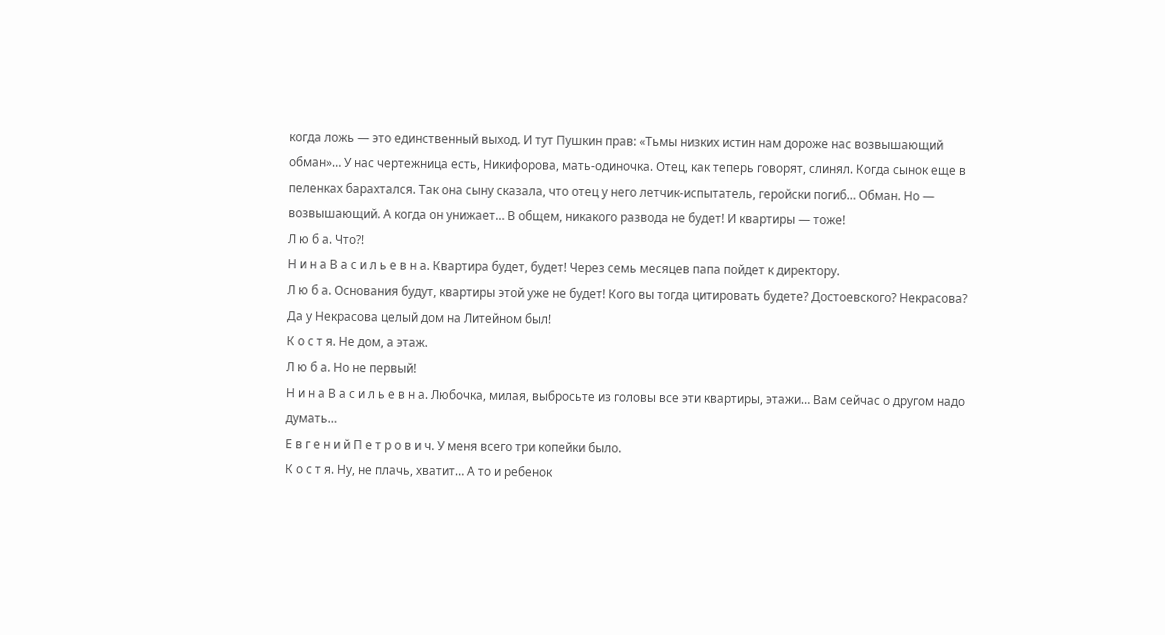когда ложь — это единственный выход. И тут Пушкин прав: «Тьмы низких истин нам дороже нас возвышающий обман»… У нас чертежница есть, Никифорова, мать-одиночка. Отец, как теперь говорят, слинял. Когда сынок еще в пеленках барахтался. Так она сыну сказала, что отец у него летчик-испытатель, геройски погиб… Обман. Но — возвышающий. А когда он унижает… В общем, никакого развода не будет! И квартиры — тоже!
Л ю б а. Что?!
Н и н а В а с и л ь е в н а. Квартира будет, будет! Через семь месяцев папа пойдет к директору.
Л ю б а. Основания будут, квартиры этой уже не будет! Кого вы тогда цитировать будете? Достоевского? Некрасова? Да у Некрасова целый дом на Литейном был!
К о с т я. Не дом, а этаж.
Л ю б а. Но не первый!
Н и н а В а с и л ь е в н а. Любочка, милая, выбросьте из головы все эти квартиры, этажи… Вам сейчас о другом надо думать…
Е в г е н и й П е т р о в и ч. У меня всего три копейки было.
К о с т я. Ну, не плачь, хватит… А то и ребенок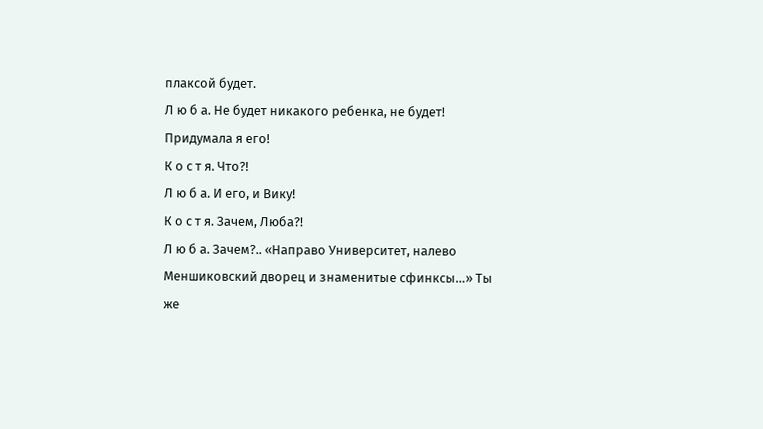плаксой будет.
Л ю б а. Не будет никакого ребенка, не будет! Придумала я его!
К о с т я. Что?!
Л ю б а. И его, и Вику!
К о с т я. Зачем, Люба?!
Л ю б а. Зачем?.. «Направо Университет, налево Меншиковский дворец и знаменитые сфинксы…» Ты же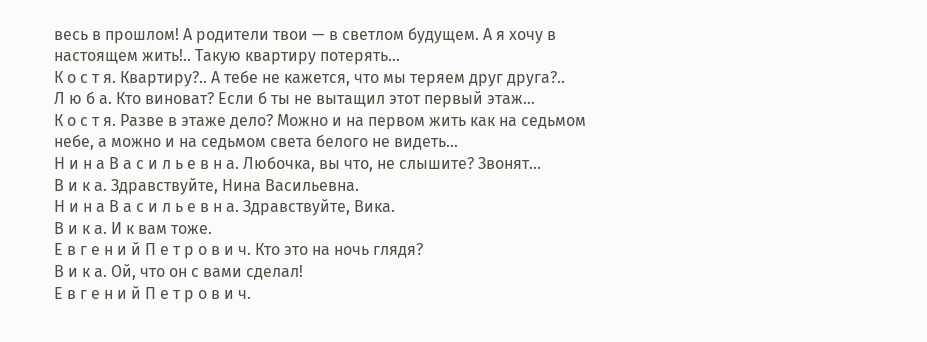весь в прошлом! А родители твои — в светлом будущем. А я хочу в настоящем жить!.. Такую квартиру потерять…
К о с т я. Квартиру?.. А тебе не кажется, что мы теряем друг друга?..
Л ю б а. Кто виноват? Если б ты не вытащил этот первый этаж…
К о с т я. Разве в этаже дело? Можно и на первом жить как на седьмом небе, а можно и на седьмом света белого не видеть…
Н и н а В а с и л ь е в н а. Любочка, вы что, не слышите? Звонят…
В и к а. Здравствуйте, Нина Васильевна.
Н и н а В а с и л ь е в н а. Здравствуйте, Вика.
В и к а. И к вам тоже.
Е в г е н и й П е т р о в и ч. Кто это на ночь глядя?
В и к а. Ой, что он с вами сделал!
Е в г е н и й П е т р о в и ч.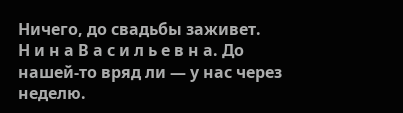Ничего, до свадьбы заживет.
Н и н а В а с и л ь е в н а. До нашей-то вряд ли — у нас через неделю.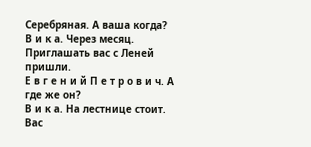Серебряная. А ваша когда?
В и к а. Через месяц. Приглашать вас с Леней пришли.
Е в г е н и й П е т р о в и ч. А где же он?
В и к а. На лестнице стоит. Вас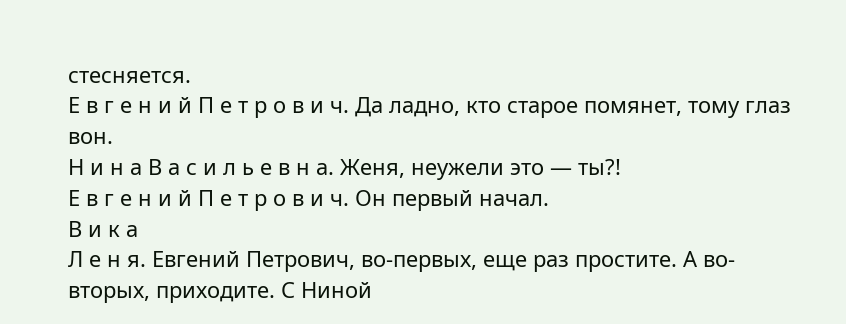стесняется.
Е в г е н и й П е т р о в и ч. Да ладно, кто старое помянет, тому глаз вон.
Н и н а В а с и л ь е в н а. Женя, неужели это — ты?!
Е в г е н и й П е т р о в и ч. Он первый начал.
В и к а
Л е н я. Евгений Петрович, во-первых, еще раз простите. А во-вторых, приходите. С Ниной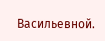Васильевной.